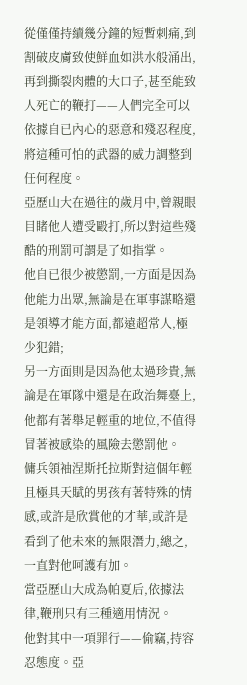從僅僅持續幾分鐘的短暫刺痛,到割破皮膚致使鮮血如洪水般涌出,再到撕裂肉體的大口子,甚至能致人死亡的鞭打——人們完全可以依據自已內心的惡意和殘忍程度,將這種可怕的武器的威力調整到任何程度。
亞歷山大在過往的歲月中,曾親眼目睹他人遭受毆打,所以對這些殘酷的刑罰可謂是了如指掌。
他自已很少被懲罰,一方面是因為他能力出眾,無論是在軍事謀略還是領導才能方面,都遠超常人,極少犯錯;
另一方面則是因為他太過珍貴,無論是在軍隊中還是在政治舞臺上,他都有著舉足輕重的地位,不值得冒著被感染的風險去懲罰他。
傭兵領袖涅斯托拉斯對這個年輕且極具天賦的男孩有著特殊的情感,或許是欣賞他的才華,或許是看到了他未來的無限潛力,總之,一直對他呵護有加。
當亞歷山大成為帕夏后,依據法律,鞭刑只有三種適用情況。
他對其中一項罪行——偷竊,持容忍態度。亞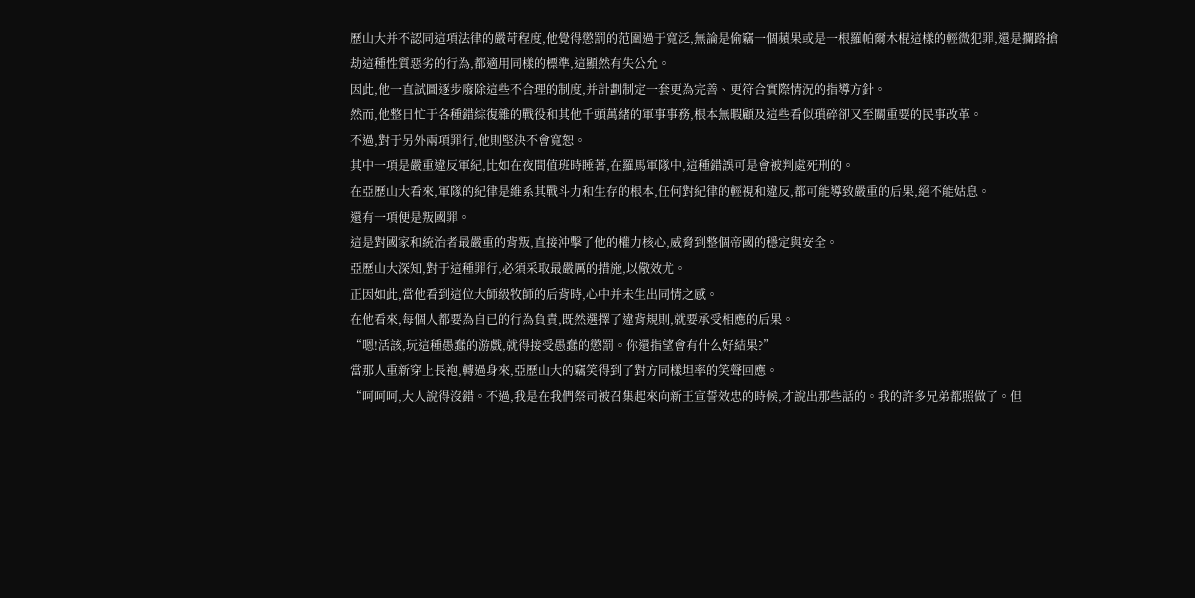歷山大并不認同這項法律的嚴苛程度,他覺得懲罰的范圍過于寬泛,無論是偷竊一個蘋果或是一根羅帕爾木棍這樣的輕微犯罪,還是攔路搶劫這種性質惡劣的行為,都適用同樣的標準,這顯然有失公允。
因此,他一直試圖逐步廢除這些不合理的制度,并計劃制定一套更為完善、更符合實際情況的指導方針。
然而,他整日忙于各種錯綜復雜的戰役和其他千頭萬緒的軍事事務,根本無暇顧及這些看似瑣碎卻又至關重要的民事改革。
不過,對于另外兩項罪行,他則堅決不會寬恕。
其中一項是嚴重違反軍紀,比如在夜間值班時睡著,在羅馬軍隊中,這種錯誤可是會被判處死刑的。
在亞歷山大看來,軍隊的紀律是維系其戰斗力和生存的根本,任何對紀律的輕視和違反,都可能導致嚴重的后果,絕不能姑息。
還有一項便是叛國罪。
這是對國家和統治者最嚴重的背叛,直接沖擊了他的權力核心,威脅到整個帝國的穩定與安全。
亞歷山大深知,對于這種罪行,必須采取最嚴厲的措施,以儆效尤。
正因如此,當他看到這位大師級牧師的后背時,心中并未生出同情之感。
在他看來,每個人都要為自已的行為負責,既然選擇了違背規則,就要承受相應的后果。
“嗯!活該,玩這種愚蠢的游戲,就得接受愚蠢的懲罰。你還指望會有什么好結果?”
當那人重新穿上長袍,轉過身來,亞歷山大的竊笑得到了對方同樣坦率的笑聲回應。
“呵呵呵,大人說得沒錯。不過,我是在我們祭司被召集起來向新王宣誓效忠的時候,才說出那些話的。我的許多兄弟都照做了。但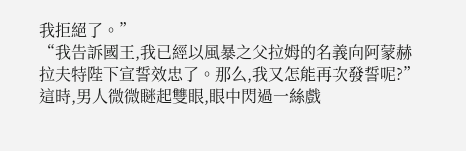我拒絕了。”
“我告訴國王,我已經以風暴之父拉姆的名義向阿蒙赫拉夫特陛下宣誓效忠了。那么,我又怎能再次發誓呢?”
這時,男人微微瞇起雙眼,眼中閃過一絲戲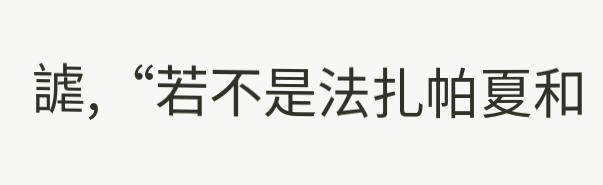謔,“若不是法扎帕夏和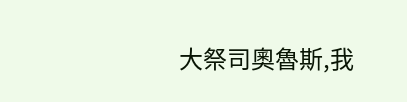大祭司奧魯斯,我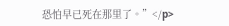恐怕早已死在那里了。”</p>